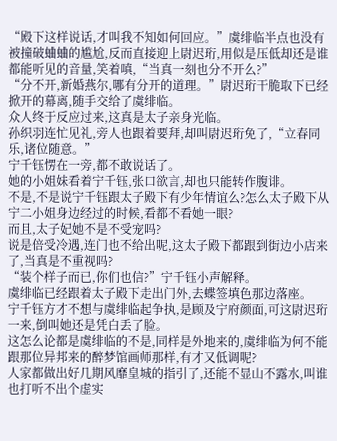“殿下这样说话,才叫我不知如何回应。”虞绯临半点也没有被撞破蛐蛐的尴尬,反而直接迎上尉迟珩,用似是压低却还是谁都能听见的音量,笑着嗔,“当真一刻也分不开么?”
“分不开,新婚燕尔,哪有分开的道理。”尉迟珩干脆取下已经掀开的幕离,随手交给了虞绯临。
众人终于反应过来,这真是太子亲身光临。
孙织羽连忙见礼,旁人也跟着要拜,却叫尉迟珩免了,“立春同乐,诸位随意。”
宁千钰愣在一旁,都不敢说话了。
她的小姐妹看着宁千钰,张口欲言,却也只能转作腹诽。
不是,不是说宁千钰跟太子殿下有少年情谊么?怎么太子殿下从宁二小姐身边经过的时候,看都不看她一眼?
而且,太子妃她不是不受宠吗?
说是倍受冷遇,连门也不给出呢,这太子殿下都跟到街边小店来了,当真是不重视吗?
“装个样子而已,你们也信?”宁千钰小声解释。
虞绯临已经跟着太子殿下走出门外,去蝶签填色那边落座。
宁千钰方才不想与虞绯临起争执,是顾及宁府颜面,可这尉迟珩一来,倒叫她还是凭白丢了脸。
这怎么论都是虞绯临的不是,同样是外地来的,虞绯临为何不能跟那位异邦来的醉梦馆画师那样,有才又低调呢?
人家都做出好几期风靡皇城的指引了,还能不显山不露水,叫谁也打听不出个虚实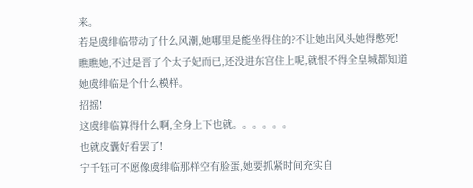来。
若是虞绯临带动了什么风潮,她哪里是能坐得住的?不让她出风头她得憋死!
瞧瞧她,不过是晋了个太子妃而已,还没进东宫住上呢,就恨不得全皇城都知道她虞绯临是个什么模样。
招摇!
这虞绯临算得什么啊,全身上下也就。。。。。。
也就皮囊好看罢了!
宁千钰可不愿像虞绯临那样空有脸蛋,她要抓紧时间充实自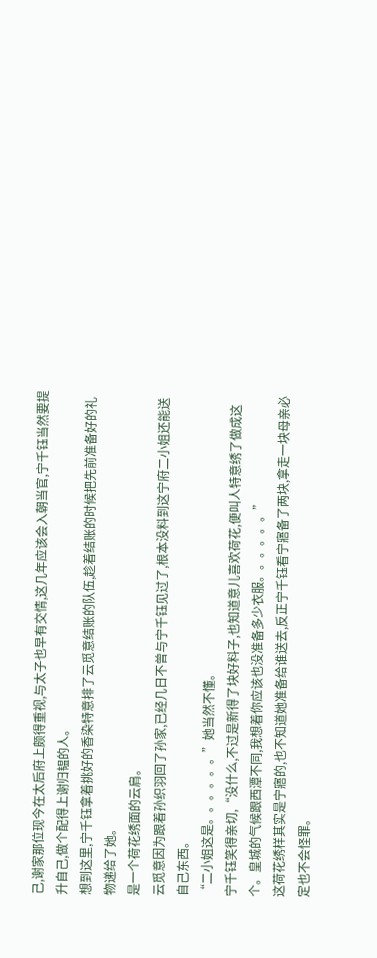己,谢家那位现今在太后府上颇得重视,与太子也早有交情,这几年应该会入朝当官,宁千钰当然要提升自己,做个配得上谢归韫的人。
想到这里,宁千钰拿着挑好的香染特意排了云觅意结账的队伍,趁着结账的时候把先前准备好的礼物递给了她。
是一个荷花绣面的云肩。
云觅意因为跟着孙织羽回了孙家,已经几日不曾与宁千钰见过了,根本没料到这宁府二小姐还能送自己东西。
“二小姐这是。。。。。。”她当然不懂。
宁千钰笑得亲切,“没什么,不过是新得了块好料子,也知道意儿喜欢荷花,便叫人特意绣了做成这个。皇城的气候跟西潭不同,我想着你应该也没准备多少衣服。。。。。。”
这荷花绣样其实是宁寤的,也不知道她准备给谁送去,反正宁千钰看宁寤备了两块,拿走一块母亲必定也不会怪罪。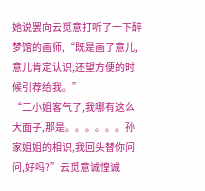她说罢向云觅意打听了一下醉梦馆的画师,“既是画了意儿,意儿肯定认识,还望方便的时候引荐给我。”
“二小姐客气了,我哪有这么大面子,那是。。。。。。孙家姐姐的相识,我回头替你问问,好吗?”云觅意诚惶诚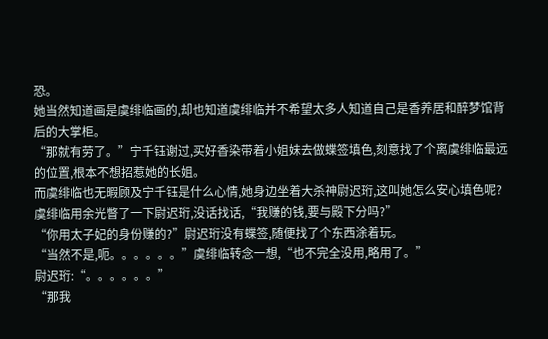恐。
她当然知道画是虞绯临画的,却也知道虞绯临并不希望太多人知道自己是香养居和醉梦馆背后的大掌柜。
“那就有劳了。”宁千钰谢过,买好香染带着小姐妹去做蝶签填色,刻意找了个离虞绯临最远的位置,根本不想招惹她的长姐。
而虞绯临也无暇顾及宁千钰是什么心情,她身边坐着大杀神尉迟珩,这叫她怎么安心填色呢?
虞绯临用余光瞥了一下尉迟珩,没话找话,“我赚的钱,要与殿下分吗?”
“你用太子妃的身份赚的?”尉迟珩没有蝶签,随便找了个东西涂着玩。
“当然不是,呃。。。。。。”虞绯临转念一想,“也不完全没用,略用了。”
尉迟珩:“。。。。。。”
“那我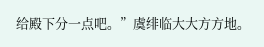给殿下分一点吧。”虞绯临大大方方地。